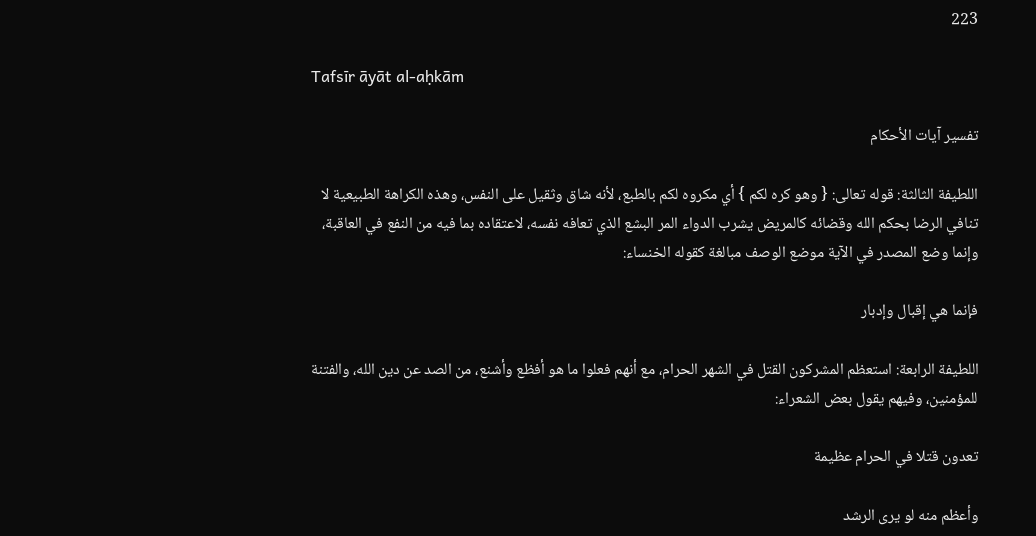223

Tafsīr āyāt al-aḥkām

تفسير آيات الأحكام

اللطيفة الثالثة: قوله تعالى: { وهو كره لكم } أي مكروه لكم بالطبع، لأنه شاق وثقيل على النفس، وهذه الكراهة الطبيعية لا تنافي الرضا بحكم الله وقضائه كالمريض يشرب الدواء المر البشع الذي تعافه نفسه، لاعتقاده بما فيه من النفع في العاقبة، وإنما وضع المصدر في الآية موضع الوصف مبالغة كقوله الخنساء:

فإنما هي إقبال وإدبار

اللطيفة الرابعة: استعظم المشركون القتل في الشهر الحرام، مع أنهم فعلوا ما هو أفظع وأشنع، من الصد عن دين الله، والفتنة للمؤمنين، وفيهم يقول بعض الشعراء:

تعدون قتلا في الحرام عظيمة

وأعظم منه لو يرى الرشد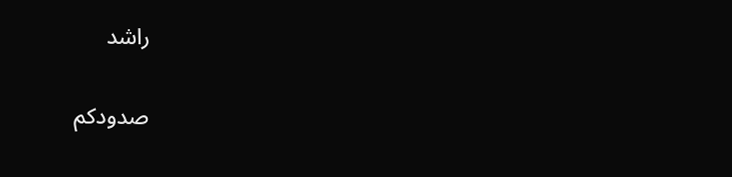راشد

صدودكم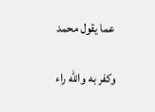عما يقول محمد

وكفر به والله راء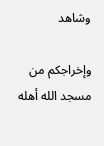وشاهد

وإخراجكم من مسجد الله أهله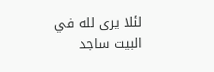لئلا يرى لله في البيت ساجد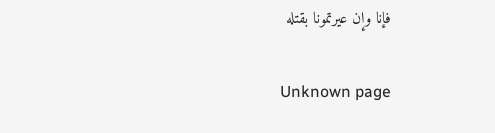فإنا وإن عيرتمونا بقتله

Unknown page